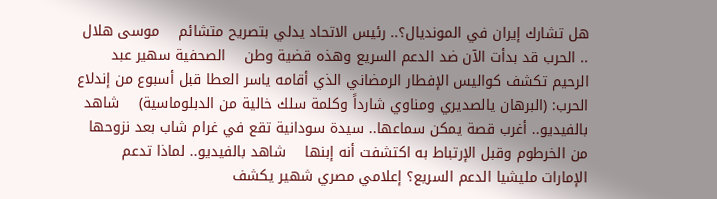هل تشارك إيران في المونديال؟.. رئيس الاتحاد يدلي بتصريح متشائم    موسى هلال .. الحرب قد بدأت الآن ضد الدعم السريع وهذه قضية وطن    الصحفية سهير عبد الرحيم تكشف كواليس الإفطار الرمضاني الذي أقامه ياسر العطا قبل أسبوع من إندلاع الحرب: (البرهان يالصديري ومناوي شارداً وكلمة سلك خالية من الدبلوماسية)    شاهد بالفيديو.. أغرب قصة يمكن سماعها.. سيدة سودانية تقع في غرام شاب بعد نزوحها من الخرطوم وقبل الإرتباط به اكتشفت أنه إبنها    شاهد بالفيديو.. لماذا تدعم الإمارات مليشيا الدعم السريع؟ إعلامي مصري شهير يكشف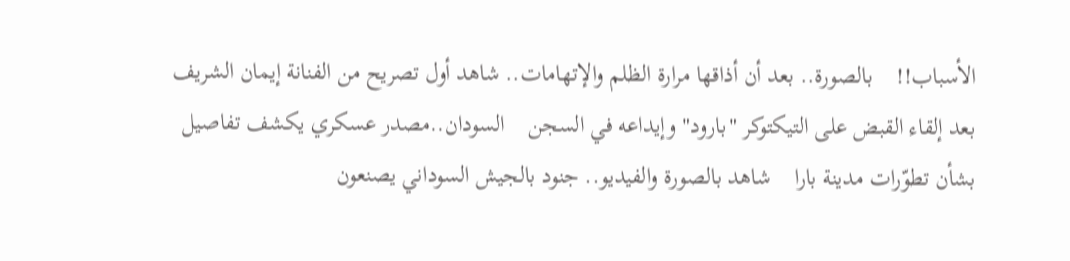الأسباب!!    بالصورة.. بعد أن أذاقها مرارة الظلم والإتهامات.. شاهد أول تصريح من الفنانة إيمان الشريف بعد إلقاء القبض على التيكتوكر "بارود" وإيداعه في السجن    السودان..مصدر عسكري يكشف تفاصيل بشأن تطوّرات مدينة بارا    شاهد بالصورة والفيديو.. جنود بالجيش السوداني يصنعون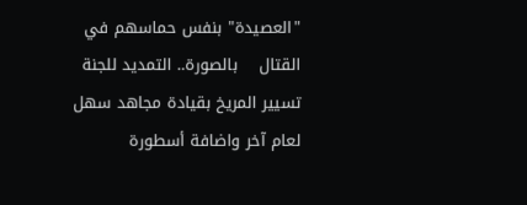"العصيدة" بنفس حماسهم في القتال    بالصورة.. التمديد للجنة تسيير المريخ بقيادة مجاهد سهل لعام آخر واضافة أسطورة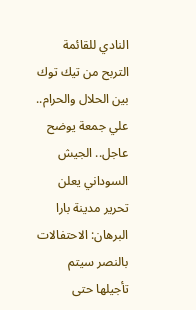النادي للقائمة    التربح من تيك توك بين الحلال والحرام.. علي جمعة يوضح    عاجل.. الجيش السوداني يعلن تحرير مدينة بارا    البرهان: الاحتفالات بالنصر سيتم تأجيلها حتى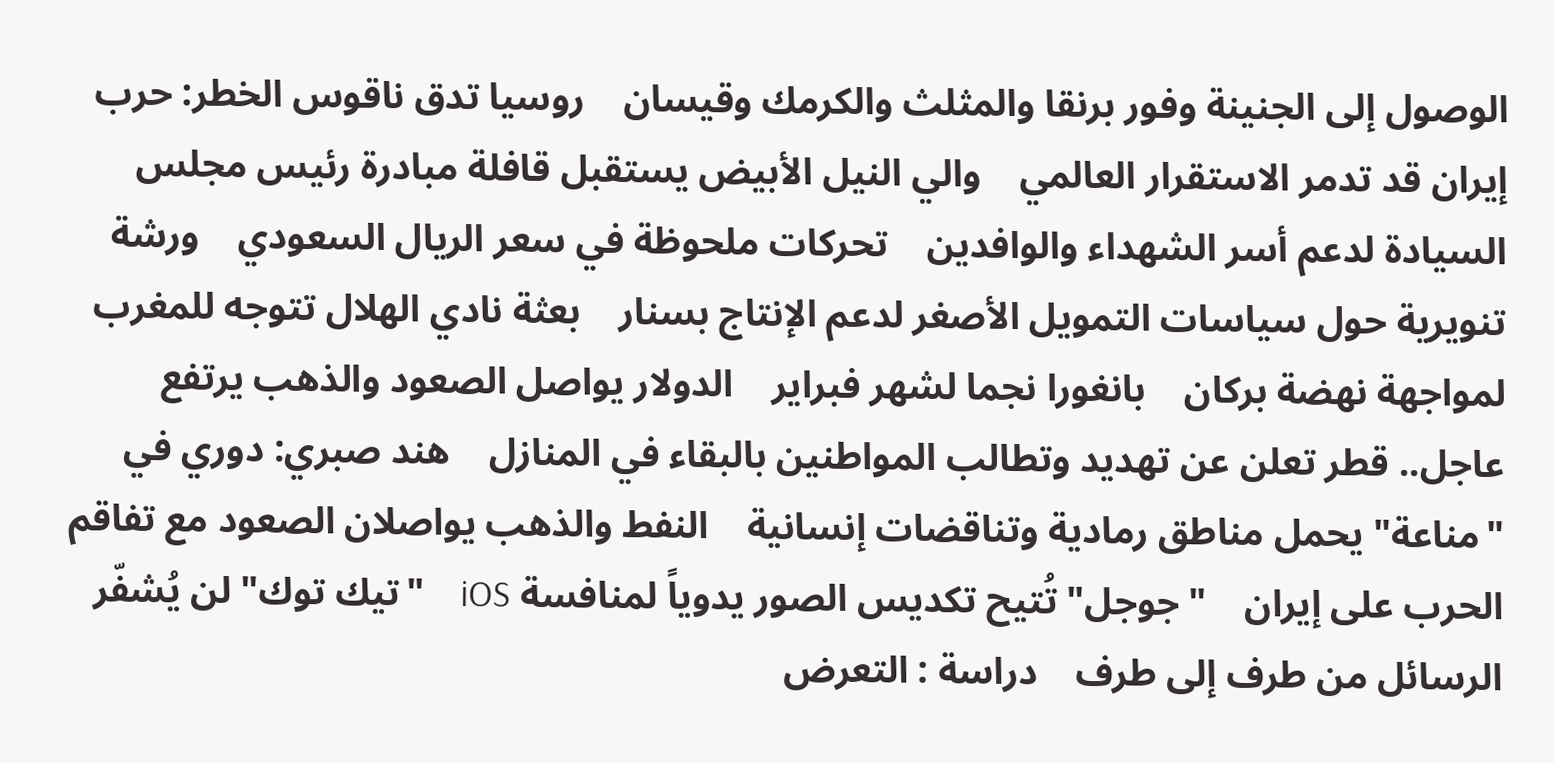الوصول إلى الجنينة وفور برنقا والمثلث والكرمك وقيسان    روسيا تدق ناقوس الخطر: حرب إيران قد تدمر الاستقرار العالمي    والي النيل الأبيض يستقبل قافلة مبادرة رئيس مجلس السيادة لدعم أسر الشهداء والوافدين    تحركات ملحوظة في سعر الريال السعودي    ورشة تنويرية حول سياسات التمويل الأصغر لدعم الإنتاج بسنار    بعثة نادي الهلال تتوجه للمغرب لمواجهة نهضة بركان    بانغورا نجما لشهر فبراير    الدولار يواصل الصعود والذهب يرتفع    عاجل.. قطر تعلن عن تهديد وتطالب المواطنين بالبقاء في المنازل    هند صبري: دوري في "مناعة" يحمل مناطق رمادية وتناقضات إنسانية    النفط والذهب يواصلان الصعود مع تفاقم الحرب على إيران    "جوجل" تُتيح تكديس الصور يدوياً لمنافسة iOS    "تيك توك" لن يُشفّر الرسائل من طرف إلى طرف    دراسة : التعرض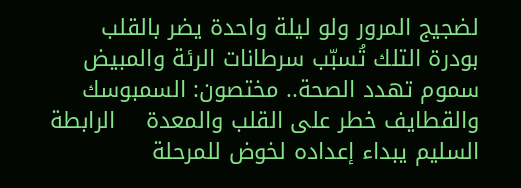لضجيج المرور ولو ليلة واحدة يضر بالقلب    بودرة التلك تُسبّب سرطانات الرئة والمبيض    سموم تهدد الصحة.. مختصون: السمبوسك والقطايف خطر على القلب والمعدة    الرابطة السليم يبداء إعداده لخوض للمرحلة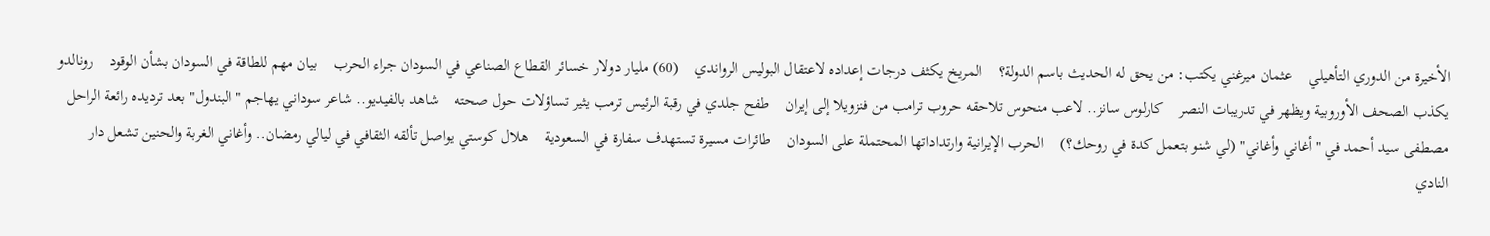الأخيرة من الدوري التأهيلي    عثمان ميرغني يكتب: من يحق له الحديث باسم الدولة؟    المريخ يكثف درجات إعداده لاعتقال البوليس الرواندي    (60) مليار دولار خسائر القطاع الصناعي في السودان جراء الحرب    بيان مهم للطاقة في السودان بشأن الوقود    رونالدو يكذب الصحف الأوروبية ويظهر في تدريبات النصر    كارلوس سانز.. لاعب منحوس تلاحقه حروب ترامب من فنزويلا إلى إيران    طفح جلدي في رقبة الرئيس ترمب يثير تساؤلات حول صحته    شاهد بالفيديو.. شاعر سوداني يهاجم "البندول" بعد ترديده رائعة الراحل مصطفى سيد أحمد في "أغاني وأغاني" (لي شنو بتعمل كدة في روحك؟)    الحرب الإيرانية وارتداداتها المحتملة على السودان    طائرات مسيرة تستهدف سفارة في السعودية    هلال كوستي يواصل تألقه الثقافي في ليالي رمضان.. وأغاني الغربة والحنين تشعل دار النادي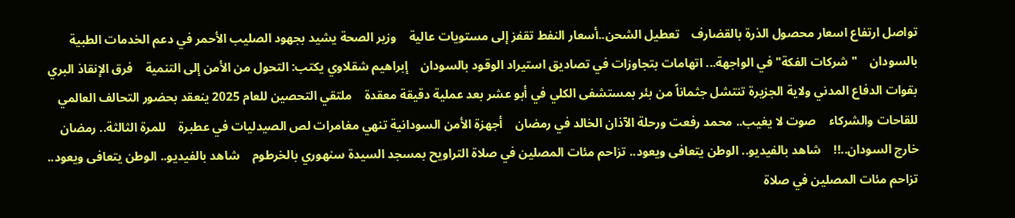تواصل ارتفاع اسعار محصول الذرة بالقضارف    تعطيل الشحن..أسعار النفط تقفز إلى مستويات عالية    وزير الصحة يشيد بجهود الصليب الأحمر في دعم الخدمات الطبية بالسودان    "شركات الفكة" في الواجهة... اتهامات بتجاوزات في تصاديق استيراد الوقود بالسودان    إبراهيم شقلاوي يكتب: التحول من الأمن إلى التنمية    فرق الإنقاذ البري بقوات الدفاع المدني ولاية الجزيرة تنتشل جثماناً من بئر بمستشفى الكلي في أبو عشر بعد عملية دقيقة معقدة    ملتقي التحصين للعام 2025 ينعقد بحضور التحالف العالمي للقاحات والشركاء    صوت لا يغيب.. محمد رفعت ورحلة الآذان الخالد في رمضان    أجهزة الأمن السودانية تنهي مغامرات لص الصيدليات في عطبرة    للمرة الثالثة.. رمضان خارج السودان..!!    شاهد بالفيديو.. الوطن يتعافى ويعود.. تزاحم مئات المصلين في صلاة التراويح بمسجد السيدة سنهوري بالخرطوم    شاهد بالفيديو.. الوطن يتعافى ويعود.. تزاحم مئات المصلين في صلاة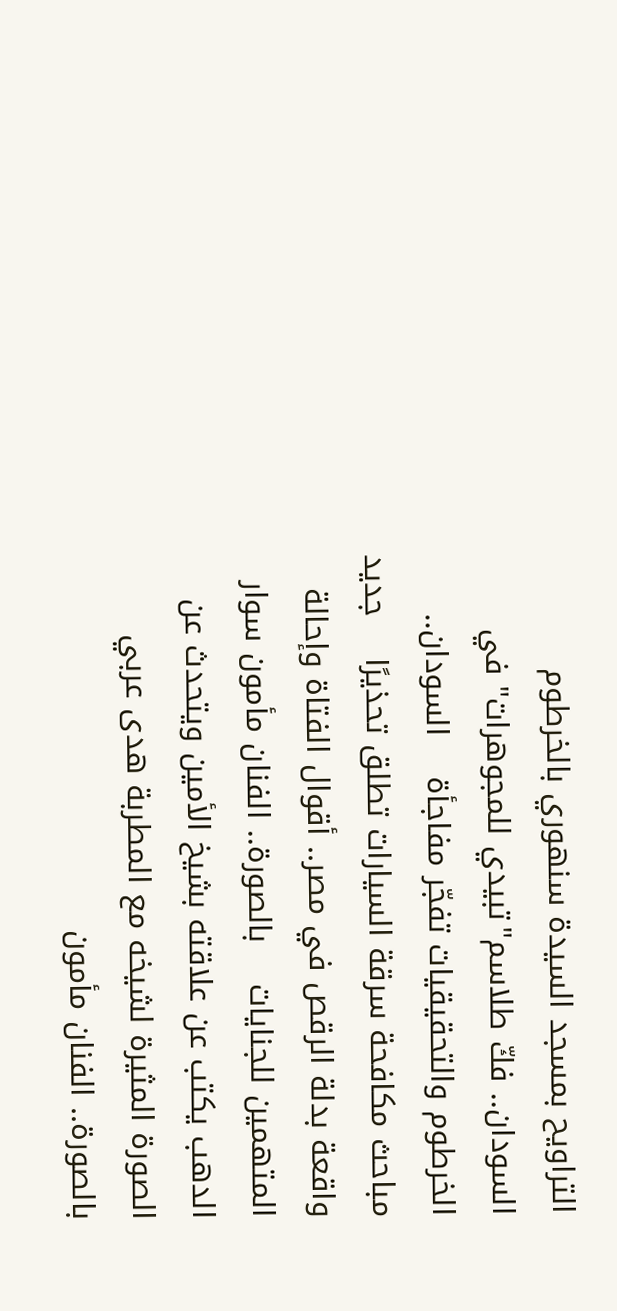التراويح بمسجد السيدة سنهوري بالخرطوم    السودان.. فكّ طلاسم"تبيدي للمجوهرات" في الخرطوم والتحقيقيات تفجّر مفاجأة    السودان.. مباحث مكافحة سرقة السيارات تطلق تحذيرًا    جديد واقعة بدلة الرقص في مصر.. أقوال الفتاة وإحالة المتهمين للجنايات    بالصورة.. الفنان مأمون سوار الدهب يكتب عن علاقته بشيخ الأمين ويتحدث عن الصورة المثيرة لشيخه مع المطربة هدى عربي    بالصورة.. الفنان مأمون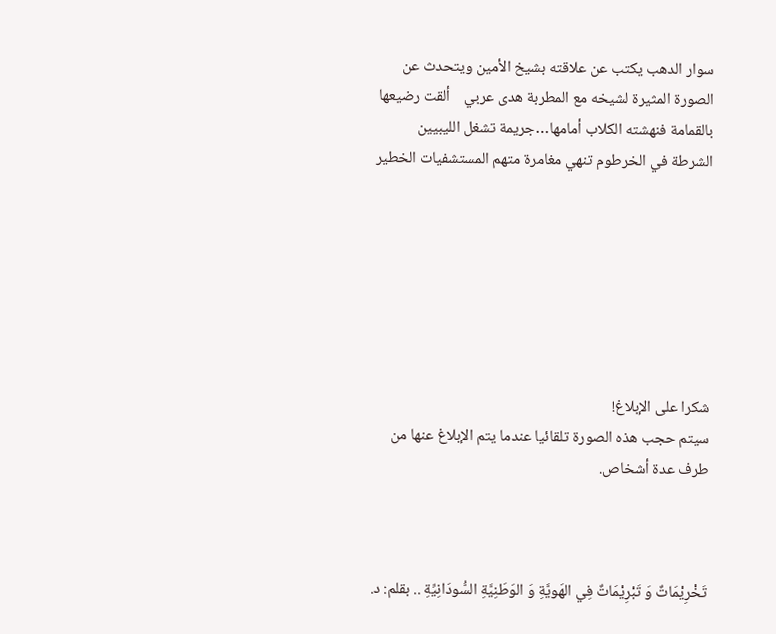سوار الدهب يكتب عن علاقته بشيخ الأمين ويتحدث عن الصورة المثيرة لشيخه مع المطربة هدى عربي    ألقت رضيعها بالقمامة فنهشته الكلاب أمامها…جريمة تشغل الليبيين    الشرطة في الخرطوم تنهي مغامرة متهم المستشفيات الخطير







شكرا على الإبلاغ!
سيتم حجب هذه الصورة تلقائيا عندما يتم الإبلاغ عنها من طرف عدة أشخاص.



تَخْرِيْمَاتٌ وَ تَبْرِيْمَاتٌ فِي الهَويَّةِ وَ الوَطَنِيَّةِ السُّودَانِيِّةِ .. بقلم: د.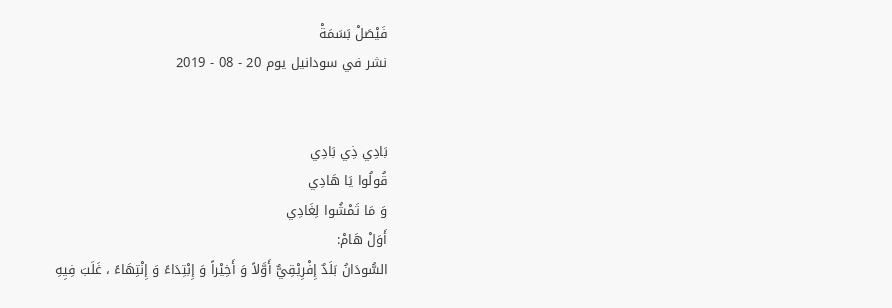فَيْصَلْ بَسَمَةْ
نشر في سودانيل يوم 20 - 08 - 2019


بَادِي ذِي بَادِي
قُولُوا يَا هَادِي
وَ مَا تَمْشُوا لِغَادِي
أَوَلْ هَامْ:
السُّودَانُ بَلَدٌ إِفْرِيْقِيٌّ أَوَّلاً وَ أَخِيْراً وَ إِبْتِدَاءً وَ إِنْتِهَاءً ، غَلَبَ فِيِهِ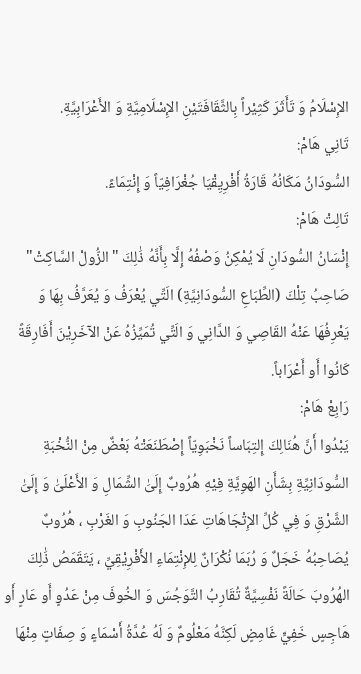الإِسْلَامُ وَ تَأَثَرَ كَثِيْراً بِالثَّقَافَتَيْنِ الإِسْلَامِيَّةِ وَ الأَعْرَابِيَّةِ.
تَانِي هَامْ:
السُّودَانُ مَكَانُهُ قَارَةُ أَفْرِيِقْيَا جُغْرَافِيّاً وَ إِنْتِمَاءً.
تَالِتْ هَامْ:
إِنْسَانُ السُّودَانِ لَا يُمْكِنُ وَصْفُهُ إِلَّا بِأَنَّهُ ذَٰلِكَ "الزُّولْ السَّاكِتْ" صَاحِبُ تِلْكَ (الطِّبَاعِ السُّودَانِيَّةِ) الَتِّي يُعْرَفُ وَ يُعَرَّفُ بِهَا وَ يَعْرِفُهَا عَنْهُ القَاصِي وَ الدَّانِي وَ الَتِّي تُمَيِّزُهُ عَنْ الآخَرِيْنَ أَفَارِقَةً كَانُوا أَو أَعْرَاباً.
رَابِعْ هَامْ:
يَبْدُوا أَنَّ هُنَالِكَ إِلتِبَاساً نَخْبَوِيّاً إِصْطَنَعَتْهُ بَعْضٌ مِنْ النُّخْبَةِ السُّودَانِيِّةِ بِشَأَنِ الهَوِيَّةِ فِيْهِ هُرُوبٌ إِلَىَٰ الشِّمَالِ وَ الأَعْلَىَٰ وَ إِلَىَٰ الشَّرْقِ وَ فِي كُلِّ الإِتْجَاهَاتِ عَدَا الجَنُوبِ وَ الغَرْبِ ، هُرُوبٌ يُصَاحِبُهُ خَجَلٌ وَ رُبَمَا نُكْرَانٌ لِلإِنْتِمَاءِ الأَفْرِيْقِيِّ ، يَتَقَمَصُ ذَٰلِكَ الهُرُوبَ حَالَةً نَفْسِيَّةٌ تُقَارِبُ التَّوَجُسَ وَ الخُوفَ مِنْ عَدُوٍ أَو عَارٍ أَو هَاجِسٍ خَفِيٍّ غَامِضٍ لَكِنَّهُ مَعْلُومٌ وَ لَهُ عُدَّةُ أَسْمَاءٍ وَ صِفَاتٍ مِنْهَا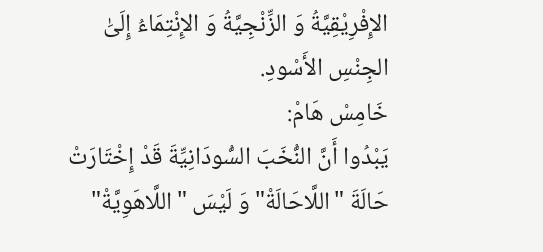الإِفْرِيْقِيَّةُ وَ الزِّنْجِيَّةُ وَ الإِنْتِمَاءُ إِلَىَٰ الجِنْسِ الأَسْودِ.
خَامِسْ هَامْ:
يَبْدُوا أَنَّ النُّخَبَ السُّودَانِيِّةَ قَدْ إِخْتَارَتْ حَالَةَ "اللَّاحَالَةْ" وَ لَيْسَ "اللَّاهَوِيَّةْ"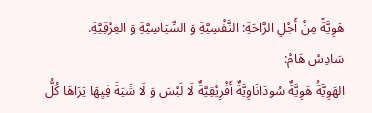هَوِيَّةً مِنْ أَجْلِ الرَّاحَةِ: النَّفْسِيَّةِ وَ السِّيَاسِيَّةِ وَ العِرْقِيَّةِ.
سَادِسْ هَامْ:
الهَوِيَّةُ هَوِيَّةٌ سُودَانَاوِيَّةٌ أَفْرِيْقِيَّةٌ لَا لَبْسَ وَ لَا شَيَةَ فِيِهَا يَرَاهَا كُلُّ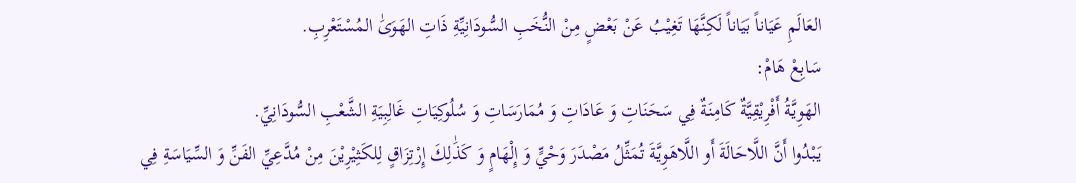العَالَمِ عَيَاناً بَيَاناً لَكِنَّهَا تَغِيْبُ عَنْ بَعْضٍ مِنْ النُّخَبِ السُّودَانِيِّةِ ذَاتِ الهَوَىَٰ المُسْتَعْرِبِ.
سَابِعْ هَامْ:
الهَوِيَّةُ أَفْرِيْقِيَّةٌ كَامِنَةٌ فِي سَحَنَاتِ وَ عَادَاتِ وَ مُمَارَسَاتِ وَ سُلُوكِيَاتِ غَالِبِيَةِ الشَّعْبِ السُّودَانِيِّ.
يَبْدُوا أَنَّ اللَّاحَالَةَ أَو اللَّاهَوِيَّةَ تُمَثِّلُ مَصْدَرَ وَحْيٍّ وَ إِلْهَامٍ وَ كَذَٰلِكَ إِرْتِزَاقٍ لِلكَثِيْرِيْنَ مِنْ مُدَّعِيِّ الفَنِّ وَ السِّيَاسَةِ فِي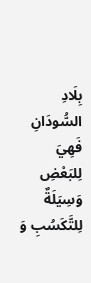بِلَادِ السُّودَانِ فَهِيَ لِلبَعْضِ وَسِيَلَةٌ لِلتَّكَسُبِ وَ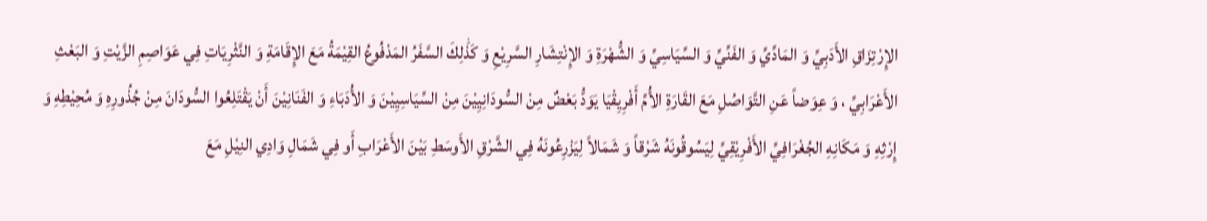الإِرْتِزَاقِ الأَدَبِيِّ وَ المَادِّيِّ وَ الفَنِّيِّ وَ السِّيَاسِيِّ وَ الشُّهْرَةِ وَ الإِنْتِشَارِ السَّرِيْعِ وَ كَذَٰلِكَ السَّفَرُ المَدْفُوعُ القِيْمَةُ مَعَ الإِقَامَةِ وَ النَّثْرِيَاتِ فِي عَوَاصِمِ الزَّيْتِ وَ البَعْثِ الأَعْرَابِيِّ ، وَ عِوَضاً عَنِ التَّوَاصُلِ مَعَ القَارَةِ الأُمِّ أَفْرِيِقْيَا يَوَدُّ بَعْضٌ مِنْ السُّودَانِيِيْنَ مِنْ السِّيَاسِيِيْنَ وَ الأُدَبَاءِ وَ الفَنَانِيْنَ أَنْ يَقْتَلِعُوا السُّودَانَ مِنْ جُذُورِهِ وَ مُحِيْطِهِ وَ إِرْثِهِ وَ مَكَانِهِ الجُغْرَافِيِّ الأَفْرِيْقِيِّ لِيَسُوقُونَهُ شَرْقاً وَ شَمَالاً لِيَزْرِعُونَهُ فِي الشَّرْقِ الأَوسَطِ بَيْنَ الأَعْرَابِ أَو فِي شَمَالِ وَادِي النِيْلِ مَعَ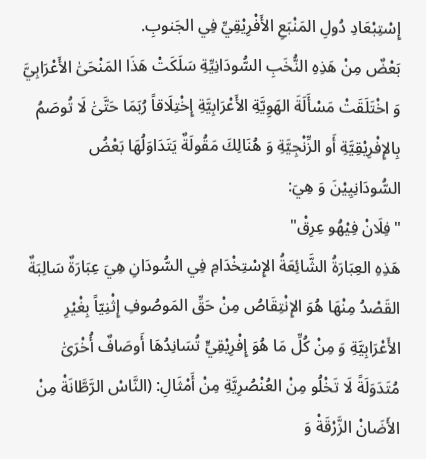إِسْتِبْعَادِ دُولِ المَنْبَعِ الأَفْرِيْقِيِّ فِي الجَنوبِ.
بَعْضٌ مِنْ هَذِهِ النُّخَبِ السُّودَانِيِّةِ سَلَكَتْ هَذَا المَنْحَىَٰ الأَعْرَابِيَّ وَ اخْتَلَقَتْ مَسْأَلَةَ الهَوِيَّةِ الأَعْرَابِيَّةِ إِخْتِلَاقاً رُبَمَا حَتَّىَٰ لَا تُوصَمُ بِالإِفْرِيْقِيَّةِ أَو الزِّنْجِيَّةِ وَ هُنَالِكَ مَقُولَةٌ يَتَدَاوَلُهَا بَعْضُ السُّودَانِيِيْنَ وَ هِيَ:
"فِلَانْ فِيْهُو عِرِقْ"
هَذِهِ العِبَارَةُ الشَّائِعَةُ الإِسْتِخْدَامِ فِي السُّودَانِ هِيَ عِبَارَةٌ سَالِبَةٌ القَصْدُ مِنْهَا هُوَ الإِنْتِقَاصُ مِنْ حَقِّ المَوصُوفِ إِثْنِيّاً بِغْيْرِ الأَعْرَابِيَّةِ وَ مِنْ كُلِّ مَا هُوَ إِفْرِيْقِيٍّ تُسَانِدُهَا أَوصَافٌ أُخْرَىَٰ مُتَدَوَلَةً لَا تَخْلُو مِنْ العُنْصُرِيَّةِ مِنْ أَمْثَالِ: (النَّاسْ الرَّطَّانَةْ مِنْ الأَضَانْ الزَّرْقَةْ وَ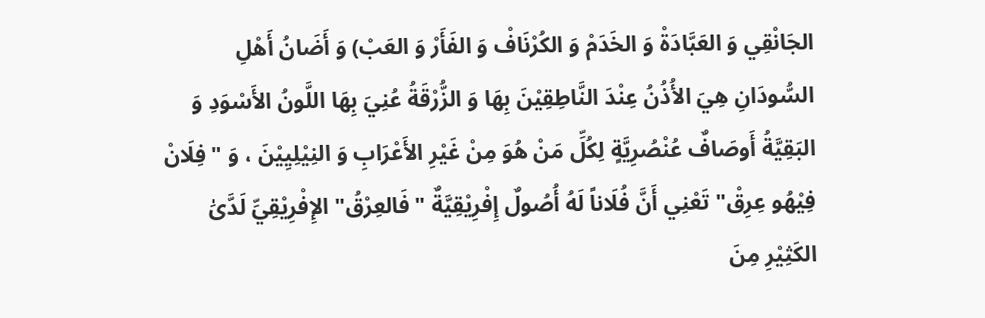الجَانْقِي وَ العَبَّادَةْ وَ الخَدَمْ وَ الكُرْنَافْ وَ الفَأَرْ وَ العَبْ) وَ أَضَانُ أَهْلِ السُّودَانِ هِيَ الأُذُنُ عِنْدَ النَّاطِقِيْنَ بِهَا وَ الزُّرْقَةُ عُنِيَ بِهَا اللَّونُ الأَسْوَدِ وَ البَقِيَّةُ أَوصَافٌ عُنْصُرِيَّةٍ لِكُلِّ مَنْ هُوَ مِنْ غَيْرِ الأَعْرَابِ وَ النِيْلِيِيْنَ ، وَ "فِلَانْ فِيْهُو عِرِقْ" تَعْنِي أَنَّ فُلَاناً لَهُ أُصُولٌ إِفْرِيْقِيَّةٌ "فَالعِرْقُ" الإِفْرِيْقِيِّ لَدَّىَٰ الكَثِيْرِ مِنَ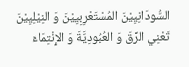السُّودَانِيِيْنَ المُسْتَعْرِبِيِيْنَ وَ النِيْلِيِيْنَ تَعْنِي الرِّقَ وَ العُبُودِيَّةَ وَ الإِنْتِمَاءَ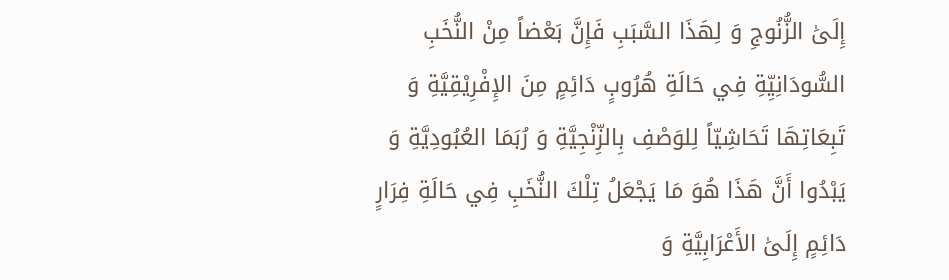إِلَىَٰ الزُّنُوجِ وَ لِهَذَا السَّبَبِ فَإِنَّ بَعْضاً مِنْ النُّخَبِ السُّودَانِيِّةِ فِي حَالَةِ هُرُوبٍ دَائِمٍ مِنَ الإِفْرِيْقِيَّةِ وَ تَبِعَاتِهَا تَحَاشِيّاً لِلوَصْفِ بِالزِّنْجِيَّةِ وَ رُبَمَا العُبُودِيَّةِ وَ يَبْدُوا أَنَّ هَذَا هُوَ مَا يَجْعَلُ تِلْكَ النُّخَبِ فِي حَالَةِ فِرَارٍ دَائِمٍ إِلَىَٰ الأَعْرَابِيَّةِ وَ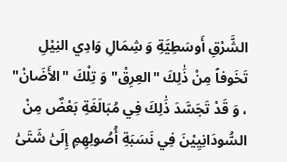الشَّرْقِ أَوسَطِيَّةِ وَ شِمَالِ وَادِي النِيْلِ تَخَوفاً مِنْ ذَٰلِكَ "العِرِقْ" وَ تِلْكَ "الأَضَانْ" ، وَ قَدْ تَجَسَّدَ ذَٰلِكَ فِي مُبَالَغَةِ بَعْضٌ مِنْ السُّودَانِيِيْنَ فِي نَسَبَةِ أُصُولِهِمِ إِلَىَٰ شَتَىَٰ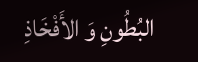البُطُونِ وَ الأَفْخَاذِ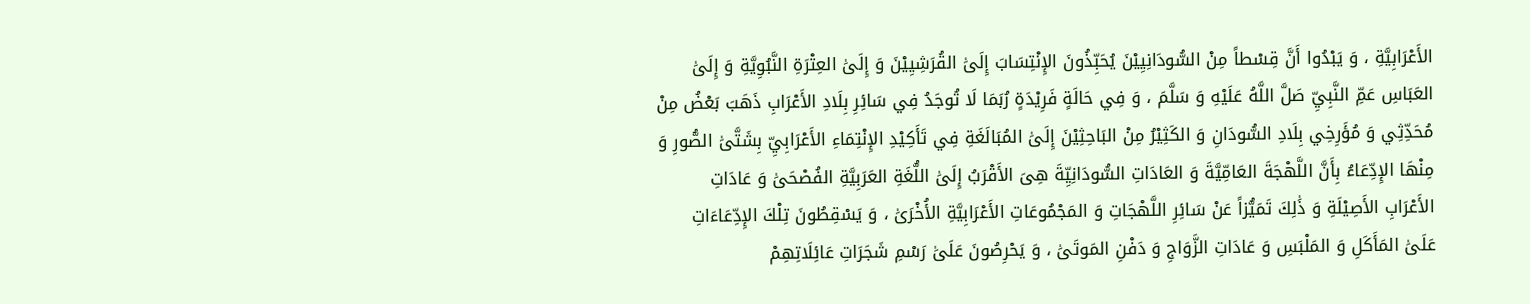الأَعْرَابِيَّةِ ، وَ يَبْدُوا أَنَّ قِسْطاً مِنْ السُّودَانِيِيْنَ يُحَبِّذُونَ الإِنْتِسَابَ إِلَىَٰ القُرَشِيِيْنَ وَ إِلَىَٰ العِتْرَةِ النَّبُوِيَّةِ وَ إِلَىَٰ العَبَاسِ عَمِّ النَّبِيِّ صَلَّ اللَّهُ عَلَيْهِ وَ سَلَّمَ ، وَ فِي حَالَةٍ فَرِيْدَةٍ رُبَمَا لَا تُوجَدُ فِي سَائِرِ بِلَادِ الأَعْرَابِ ذَهَبَ بَعْضُ مِنْ مُحَدِّثِي وَ مُؤَرِخِي بِلَادِ السُّودَانِ وَ الكَثِيْرُ مِنْ البَاحِثِيْنَ إِلَىَٰ المُبَالَغَةِ فِي تَأَكِيْدِ الإِنْتِمَاءِ الأَعْرَابِيِّ بِشَتَّىَٰ الصُّورِ وَ مِنْهَا الإِدِّعَاءُ بِأَنَّ اللَّهْجَةَ العَامِّيَّةَ وَ العَادَاتِ السُّودَانِيِّةَ هِىَ الأَقْرَبُ إِلَىَٰ اللُّغَةِ العَرَبِيَّةِ الفُصْحَىَٰ وَ عَادَاتِ الأَعْرَابِ الأَصِيْلَةِ وَ ذَٰلِكَ تَمَيُّزاً عَنْ سَائِرِ اللَّهْجَاتِ وَ المَجْمُوعَاتِ الأَعْرَابِيَّةِ الأُخْرَىَٰ ، وَ يَسْقِطُونَ تِلْكَ الإِدِّعَاءَاتِ عَلَىَٰ المَأَكَلِ وَ المَلْبَسِ وَ عَادَاتِ الزَّوَاجِ وَ دَفْنِ المَوتَىَٰ ، وَ يَحْرِصُونَ عَلَىَٰ رَسْمِ شَجَرَاتِ عَائِلَاتِهِمْ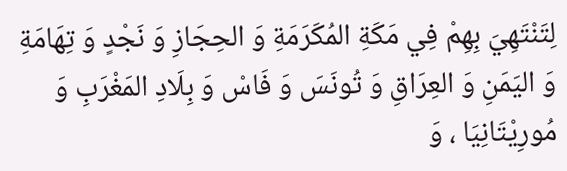لِتَنْتَهِيَ بِهِمْ فِي مَكَةِ المُكَرَمَةِ وَ الحِجَازِ وَ نَجْدٍ وَ تِهَامَةِ وَ اليَمَنِ وَ العِرَاقِ وَ تُونَسَ وَ فَاسْ وَ بِلَادِ المَغْرَبِ وَ مُورِيْتَانِيَا ، وَ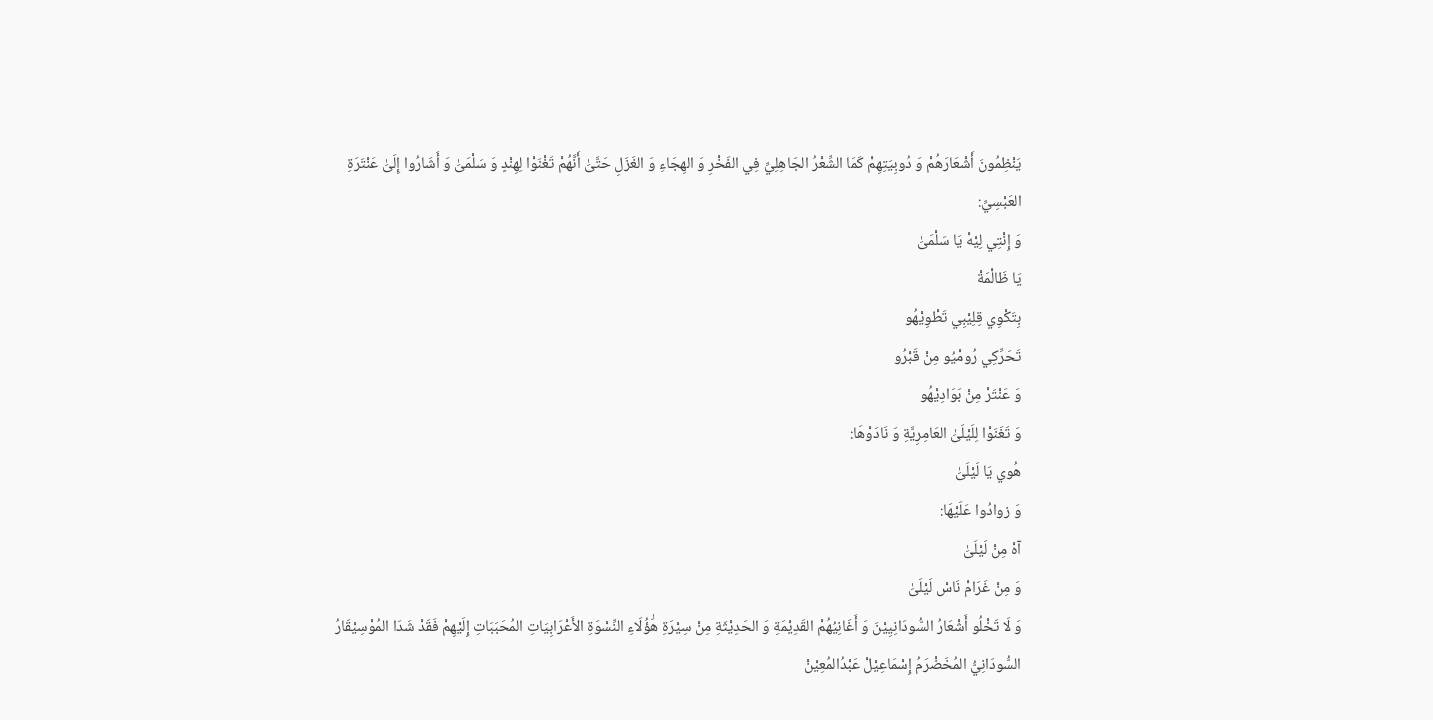يَنْظِمُونَ أَشْعَارَهُمْ وَ دُوبِيَتِهِمْ كَمَا الشِّعْرُ الجَاهِلِيِّ فِي الفَخْرِ وَ الهِجَاءِ وَ الغَزَلِ حَتَّىَٰ أَنَّهُمْ تَغْنَوْا لِهِنْدٍ وَ سَلْمَىَٰ وَ أَشَارُوا إِلَىَٰ عَنْتَرَةِ العَبْسِيِّ:
وَ إِنْتِي لِيْهْ يَا سَلْمَىَٰ
يَا ظَالْمَةْ
بِتَكْوِي قِلِيْبِي تَطْوِيْهُو
تَحَرِّكِي رُومْيُو مِنْ قَبْرُو
وَ عَنْتَرْ مِنْ بَوَادِيْهُو
وَ تَغَنَوْا لِلَيْلَىَٰ العَامِرِيَّةِ وَ نَادَوْهَا:
هُوي يَا لَيْلَىَٰ
وَ زوادُوا عَلَيْهَا:
آهْ مِنْ لَيْلَىَٰ
وَ مِنْ غَرَامْ نَاسْ لَيْلَىَٰ
وَ لَا تَخْلُو أَشْعَارُ السُّودَانِيِيْنَ وَ أَغَانِيُهُمْ القَدِيْمَةِ وَ الحَدِيْثَةِ مِنْ سِيْرَةِ هَٰؤُلَاءِ النِّسْوَةِ الأَعْرَابِيَاتِ المُحَبَبَاتِ إِلَيْهِمْ فَقَدْ شَدَا المُوْسِيْقَارُ السُّودَانِيُّ المُخَضْرَمُ إِسْمَاعِيْلْ عَبْدُالمُعِيْنْ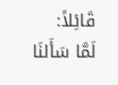قَائِلاً:
لَمَّا سَأَلنَا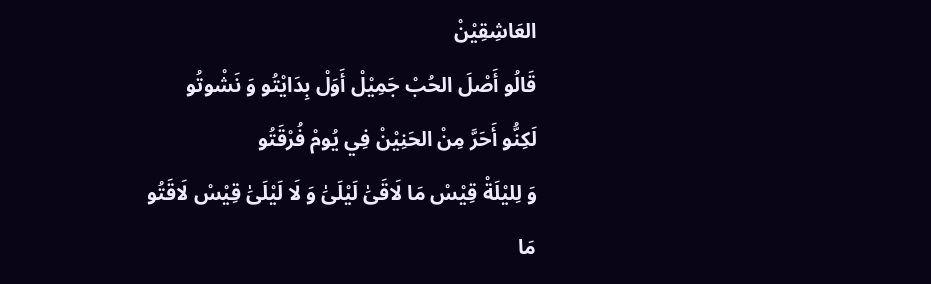العَاشِقِيْنْ
قَالُو أَصْلَ الحُبْ جَمِيْلْ أَوَلْ بِدَايْتُو وَ نَشْوتُو
لَكِنُّو أَحَرَّ مِنْ الحَنِيْنْ فِي يُومْ فُرْقَتُو
وَ لِليْلَةْ قِيْسْ مَا لَاقَىَٰ لَيْلَىَٰ وَ لَا لَيْلَىَٰ قِيْسْ لَاقَتُو
مَا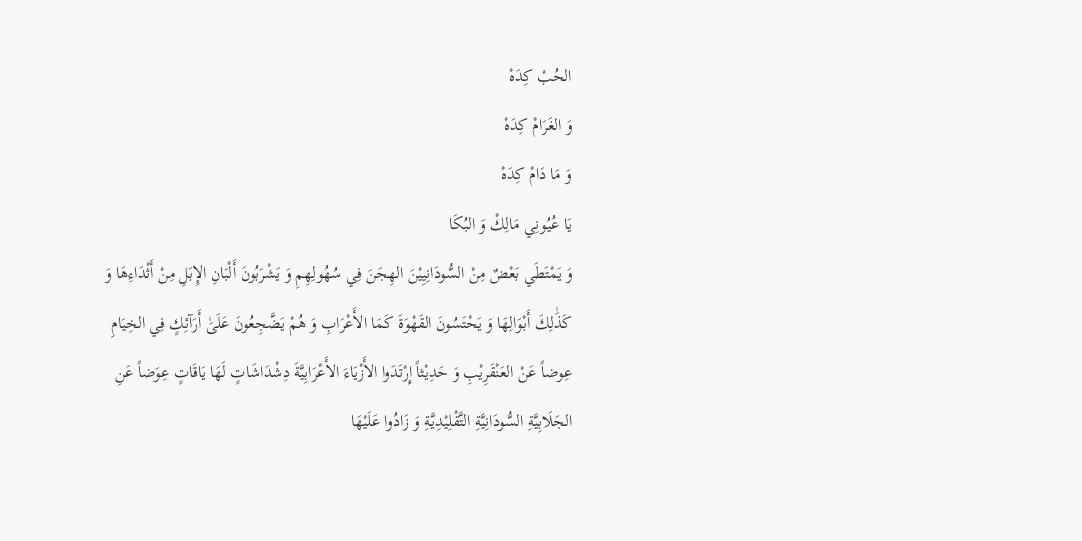الحُبْ كِدَهْ
وَ الغَرَامْ كِدَهْ
وَ مَا دَامْ كِدَهْ
يَا عُيُونِي مَالِكْ وَ البُكَا
وَ يَمْتَطَي بَعْضٌ مِنْ السُّودَانِيِيْنَ الهِجَنَ فِي سُهُولِهِمِ وَ يَشْرَبُونَ أَلْبَانِ الإِبَلِ مِنْ أَثْدَاءِهَا وَ كَذَٰلِكَ أَبْوَالِهَا وَ يَحْتَسُونَ القَهْوَةَ كَمَا الأَعْرَابِ وَ هُمْ يَضَّجِعُونَ عَلَىَٰ أَرَآئِكٍ فِي الخِيَامِ عِوضاً عَنْ العَنْقَرِيْبِ وَ حَدِيْثاً إِرْتَدَوا الأَزْيَاءَ الأَعْرَابِيَّةَ دِشْدَاشَاتٍ لَهَا يَاقَاتٍ عِوَضاً عَنِ الجَلَابِيَّةِ السُّودَانِيَّةِ التَّقْلِيْدِيَّةِ وَ زَادُوا عَلَيْهَا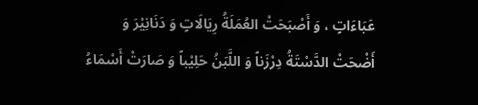عَبَاءَاتٍ ، وَ أَصْبَحَتْ العُمَلَةُ رِيَالَاتٍ وَ دَنَانِيْرَ وَ أَضْحَتْ الدَّسْتَةُ دِرْزَناً وَ اللَّبَنُ حَلِيْباً وَ صَارَتْ أَسْمَاءُ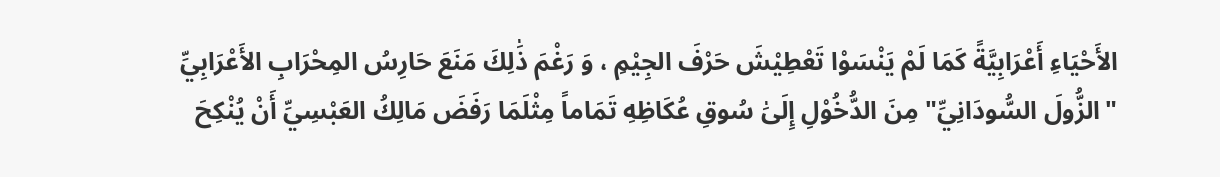الأَحْيَاءِ أَعْرَابِيَّةً كَمَا لَمْ يَنْسَوْا تَعْطِيْشَ حَرْفَ الجِيْمِ ، وَ رَغْمَ ذَٰلِكَ مَنَعَ حَارِسُ المِحْرَابِ الأَعْرَابِيِّ "الزُّولَ السُّودَانِيِّ" مِنَ الدُّخُوْلِ إِلَىَٰ سُوقِ عُكَاظِهِ تَمَاماً مِثْلَمَا رَفَضَ مَالِكُ العَبْسِيِّ أَنْ يُنْكِحَ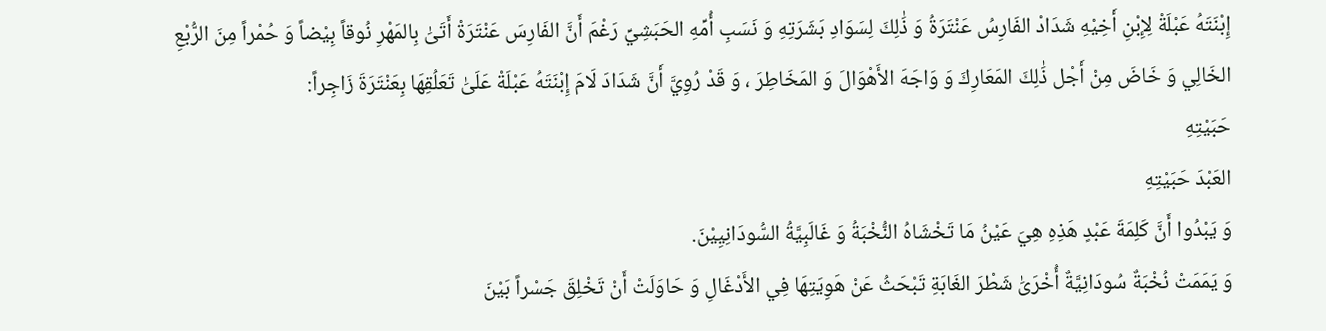إِبْنَتَهُ عَبْلَةْ لِإِبْنِ أَخِيْهِ شَدَادْ الفَارِسُ عَنْتَرَةُ وَ ذَٰلِكَ لِسَوَادِ بَشَرَتِهِ وَ نَسَبِ أُمِّهِ الحَبَشِيِّ رَغْمَ أَنَّ الفَارِسَ عَنْتَرَةْ أَتَىَٰ بِالمَهْرِ نُوقاً بِيْضاً وَ حُمْراً مِنَ الرُّبْعِ الخَالِي وَ خَاضَ مِنْ أَجْل ذَٰلِكَ المَعَارِكَ وَ وَاجَهَ الأَهْوَالَ وَ المَخَاطِرَ ، وَ قَدْ رُوِيَّ أَنَّ شَدَادَ لَامَ إِبْنَتَهُ عَبْلَةْ عَلَىَٰ تَعَلُقِهَا بِعَنْتَرَةَ زَاجِراً:
حَبَيْتِهِ
العَبْدَ حَبَيْتِهِ
وَ يَبْدُوا أَنَّ كَلِمَةَ عَبْدٍ هَذِهِ هِيَ عَيْنُ مَا تَخْشَاهُ النُّخْبَةُ وَ غَالَبِيَّةُ السُّودَانِيِيْنَ.
وَ يَمَمَتْ نُخْبَةٌ سُودَانِيَّةٌ أُخْرَىَٰ شَطْرَ الغَابَةِ تَبْحَثُ عَنْ هَوِيَتِهَا فِي الأَدْغَالِ وَ حَاوَلَتْ أَنْ تَخْلِقَ جَسْراً بَيْنَ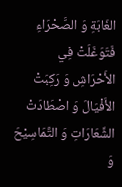الغَابَةِ وَ الصَّحْرَاءِ فَتَوَغَلَتْ فِي الأَحْرَاشِ وَ رَكِبَتْ الأَفْيَالَ وَ اصْطَادَتْ الشِّعَارَاتِ وَ التَّمَاسِيْحَ وَ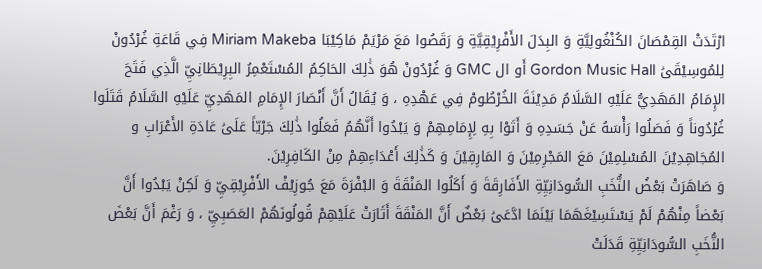ارْتَدَتْ القِمْصَانَ الكُنْغُولِيَّةِ وَ البِدَلَ الأَفْرِيْقِيَّةِ وَ رَقَصُوا مَعَ مَرْيَمْ مَاكِيْبَا Miriam Makeba فِي قَاعَةِ غُرْدُونْ لِلمُوسِيْقَىَٰ Gordon Music Hall أَو ال GMC وَ غُرْدُونْ هُوَ ذَٰلِكَ الحَاكِمُ المُسْتَعْمِرُ البِرِيْطَانِيِّ الَّذِي فَتَحَ الإِمَامُ المَهَدِيُّ عَلَيْهِ السَّلَامُ مَدِيْنَةَ الخُرْطُومْ فِي عَهْدِهِ ، وَ يُقَالُ أَنَّ أَنْصَارَ الإِمَامِ المَهَدِيِّ عَلَيْهِ السَّلَامُ قَتَلَوا غُرْدُوناً وَ فَصَلُوا رَأْسَهُ عَنْ جَسَدِهِ وَ أَتَوْا بِهِ لِإِمَامِهِمْ وَ يَبْدُوا أَنَّهُمُ فَعَلُوا ذَٰلِكَ جَرْيّاً عَلَىَٰ عَادَةِ الأَعْرَابِ و المُجَاهِدِيْنَ المُسْلِمِيْنَ مَعَ المَجْرِمِيْنَ وَ المَارِقِيْنَ وَ كَذَٰلِكَ أَعْدَاءِهِمْ مِنْ الكَافِرِيْنَ.
وَ صَاهَرَتْ بَعْضُ النُّخَبِ السُّودَانِيِّةِ الأَفَارِقَةَ وَ أَكَلُوا المَنْقَةَ وَ البْفْرَةَ مَعَ جُوزِيْفْ الأَفْرِيْقِيِّ وَ لَكِنْ يَبْدُوا أَنَّ بَعْضاً مِنْهُمْ لَمْ يَسْتَسِيْغَهَمَا بَيْنَمَا ادَّعَىَٰ بَعْضٌ أَنَّ المَنْقَةَ أَثَارَتْ عَلَيْهِمْ قُولُونَهُمْ العَصَبِيِّ ، وَ رَغْمَ أَنَّ بَعْضَ النُّخَبِ السُّودَانِيِّةِ قَدَلَتْ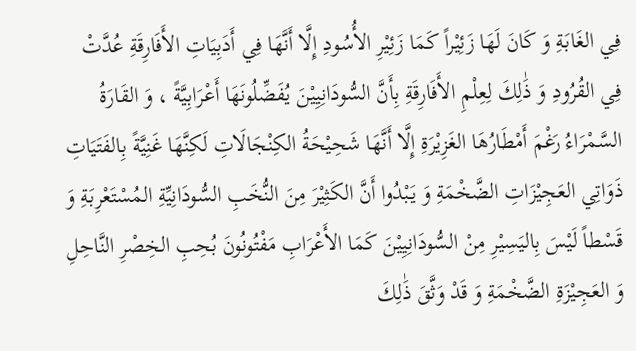فِي الغَابَةِ وَ كَانَ لَهَا زَئِيْراً كَمَا زَئِيْرِ الأُسُودِ إِلَّا أَنَّهَا فِي أَدَبِيَاتِ الأَفَارِقَةِ عُدَّتْ فِي القُرُودِ وَ ذَٰلِكَ لِعِلْمِ الأَفَارِقَةِ بِأَنَّ السُّودَانِيِيْنَ يُفَضِّلُونَهَا أَعْرَابِيَّةً ، وَ القَارَةُ السَّمْرَاءُ رَغْمَ أَمْطَارُهَا الغَزِيْرَةِ إِلَّا أَنَّهَا شَحِيْحَةُ الكِنْجَالَاتِ لَكِنَّهَا غَنِيَّةً بِالفَتَيَاتِ ذَوَاتِي العَجِيْزَاتِ الضَّخْمَةِ وَ يَبْدُوا أَنَّ الكَثِيْرَ مِنَ النُّخَبِ السُّودَانِيِّةِ المُسْتَعْرِبَةِ وَ قَسْطاً لَيْسَ بِاليَسِيْرِ مِنْ السُّودَانِيِيْنَ كَمَا الأَعْرَابِ مَفْتُونُونَ بُحِبِ الخِصْرِ النَّاحِلِ وَ العَجِيْزَةِ الضَّخْمَةِ وَ قَدْ وَثَّقَ ذَٰلِكَ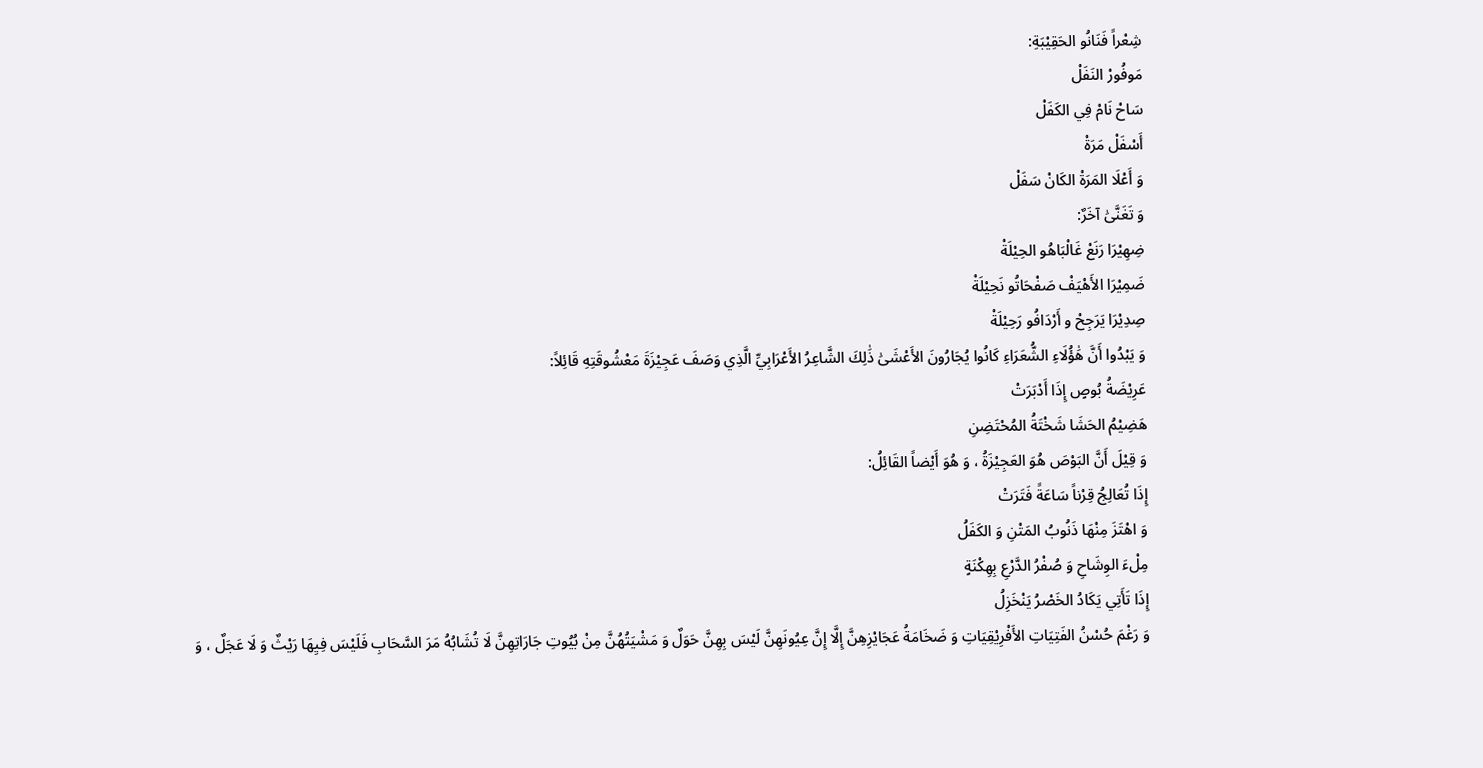شِعْراً فَنَانُو الحَقِيْبَةِ:
مَوفُورْ النَفَلْ
سَاحْ نَامْ فِي الكَفَلْ
أَسْفَلْ مَرَةْ
وَ أَعْلَا المَرَةْ الكَانْ سَفَلْ
وَ تَغَنَّىَٰ آخَرٌ:
ضِهِيْرَا رَنَعْ غَالْبَاهُو الحِيْلَةْ
ضَمِيْرَا الأَهْيَفْ صَفْحَاتُو نَحِيْلَةْ
صِدِيْرَا يَرَجِحْ و أَرْدَافُو رَحِيْلَةْ
وَ يَبْدُوا أَنَّ هَٰؤُلَاءِ الشُّعَرَاءِ كَانُوا يُجَارُونَ الأَعْشَىَٰ ذَٰلِكَ الشَّاعِرُ الأَعْرَابِيِّ الَّذِي وَصَفَ عَجِيْزَةَ مَعْشُوقَتِهِ قَائِلاً:
عَرِيْضَةُ بُوصٍ إِذَا أَدْبَرَتْ
هَضِيْمُ الحَشَا شَخْتَةُ المُحْتَضِنِ
وَ قِيْلَ أَنَّ البَوْصَ هُوَ العَجِيْزَةُ ، وَ هُوَ أَيْضاً القَائِلُ:
إِذَا تُعَالِجُ قِرْناً سَاعَةً فَتَرَتْ
وَ اهْتَزَ مِنْهَا ذَنُوبُ المَتْنِ وَ الكَفَلُ
مِلْءَ الوِشَاحِ وَ صُفْرُ الدَّرْعِ بِهِكْنَةٍ
إِذَا تَأَتِي يَكَادُ الخَصْرُ يَنْخَزِلُ
وَ رَغْمَ حُسْنُ الفَتِيَاتِ الأَفْرِيْقِيَاتِ وَ ضَخَامَةُ عَجَايْزِهِنَّ إِلَّا إِنَّ عِيُونَهِنَّ لَيْسَ بِهِنَّ حَوَلٌ وَ مَشْيَتُهُنَّ مِنْ بُيُوتِ جَارَاتِهِنَّ لَا تُشَابُهُ مَرَ السَّحَابِ فَلَيْسَ فِيِهَا رَيْثٌ وَ لَا عَجَلٌ ، وَ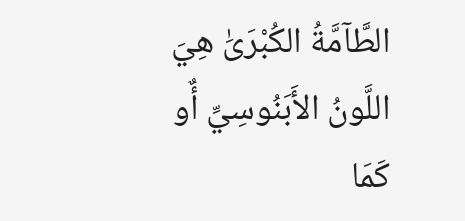الطَّآمَّةُ الكُبْرَىَٰ هِيَ اللَّونُ الأَبَنُوسِيِّ أٌو كَمَا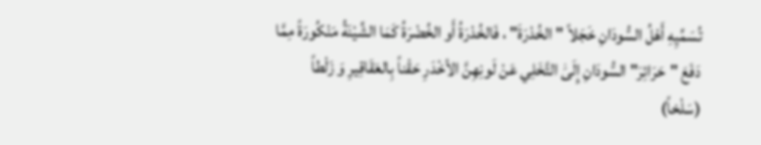تُسَمِّيِهِ أَهْلُ السُّودَانِ خَجَلاً "الخُدْرَةَ" ، فَالخُدْرَةُ أَو الخُضْرَةُ كَمَا الشِّيْنَةُ مَنْكُورَةً مِمَّا دَفَعَ "حَرَائِرَ" السُّودَانِ إِلَىَٰ التَّخَلِي عَنْ لَونِهِنَّ الأخْدَرِ حَقْناً بِالعَقَاقِيرِ وَ زَلْطاً (سَلْخاً)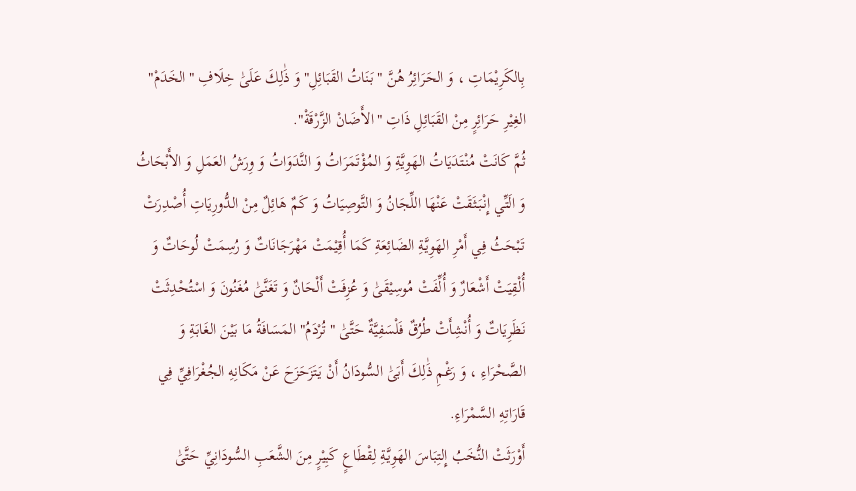بِالكَرِيْمَاتِ ، وَ الحَرَائِرُ هُنَّ "بَنَاتُ القَبَائِلِ" وَ ذَٰلِكَ عَلَىَٰ خِلَافِ "الخَدَمْ" الغِيْرِ حَرَائِرٍ مِنْ القَبَائِلِ ذَاتِ "الأَضَانْ الزَّرْقَةْ".
ثُمَّ كَانَتْ مُنْتَدَيَاتُ الهَوِيَّةِ وَ المُؤْتَمَرَاتُ وَ النَّدَوَاتُ وَ وِرَشُ العَمَلِ وَ الأَبْحَاثُ وَ الَتِّي إِنْبَثَقَتْ عَنْهَا اللِّجَانُ وَ التَّوصِيَاتُ وَ كَمٌ هَائِلٌ مِنْ الدُّورِيَاتِ أُصْدِرَتْ تَبْحَثُ فِي أَمْرِ الهَوِيَّةِ الضَائِعَةِ كَمَا أُقِيْمَتْ مَهْرَجَانَاتٌ وَ رُسِمَتْ لُوحَاتٌ وَ أُلْقِيَتْ أَشْعَارٌ وَ أُلِّفَتْ مُوسِيْقَىَٰ وَ عُزِفَتْ أَلْحَانٌ وَ تَغَنَّىَٰ مُغَنُونَ وَ اسْتُحْدِثَتْ نَظَرِيَاتٌ وَ أُنْشِأَتْ طُرُقٌ فَلْسَفِيَّةٌ حَتَّىَٰ "تُرْدَمُ" المَسَافَةُ مَا بَيْنَ الغَابَةِ وَ الصَّحْرَاءِ ، وَ رَغْمِ ذَٰلِكَ أَبَىَٰ السُّودَانُ أَنْ يَتَزَحَزَحَ عَنْ مَكَانِهِ الجُغْرَافِيِّ فِي قَارَاتِهِ السَّمْرَاءِ.
أَوْرَثَتْ النُّخَبُ إِلتِبَاسَ الهَوِيَّةِ لِقْطَاعٍ كَبِيْرٍ مِنَ الشَّعَبِ السُّودَانِيِّ حَتَّىَٰ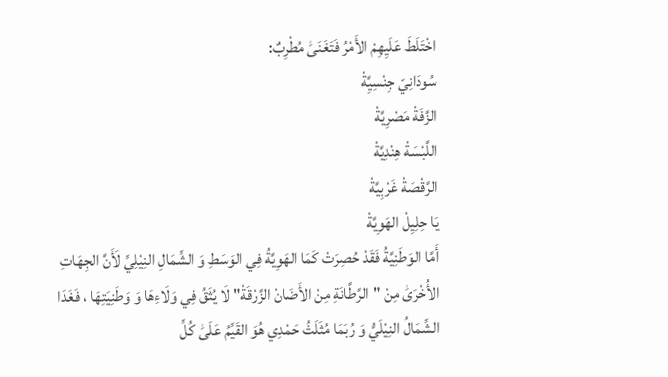اخْتَلَطَ عَلَيِهِمْ الأَمْرُ فَتَغَنَىَٰ مُطْرِبٌ:
سُودَانِيّ جِنْسِيَِّةْ
الزَّفَةْ مَصْرِيَّةْ
اللَّبْسَةْ هِنْدِيَّةْ
الرَّقْصَةْ غَرْبِيَّةْ
يَا حِلِيِلْ الهَوِيَّةْ
أَمَّا الوَطَنِيَّةُ فَقَدْ حُصِرَتْ كَمَا الهَوِيَّةُ فِي الوَسَطِ وَ الشِّمَالِ النِيْلِيِّ لَأَنَّ الجِهَاتِ الأُخْرَىَٰ مِنْ "الرَّطَّانَةِ مِنْ الأَضَانْ الزَّرْقَةْ" لَا يُثَقُ فِي وَلَاءِهَا وَ وَطَنِيَتِهَا ، فَغَدَا الشِّمَالُ النِيْلَيُّ وَ رُبَمَا مُثَلَثُ حَمْدِي هُوَ القَيِّمُ عَلَىَٰ كُلِّ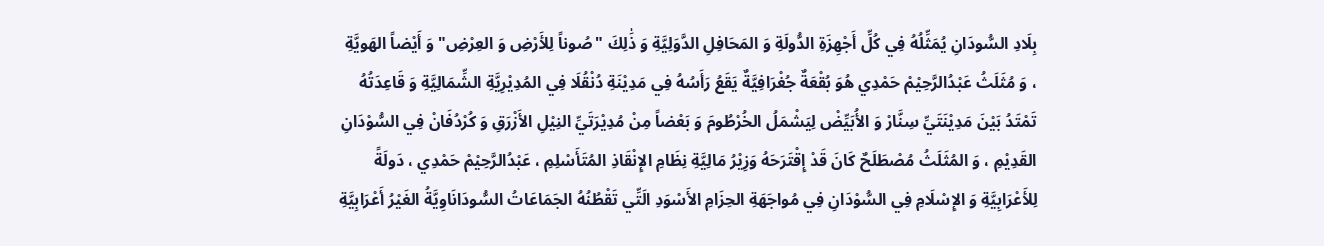بِلَادِ السُّودَانِ يُمَثِّلُهُ فِي كُلِّ أَجْهِزَةِ الدُّولَةِ وَ المَحَافِلِ الدَّوَلِيَّةِ وَ ذَٰلِكَ "صُوناً لِلأَرْضِ وَ العِرْضِ" وَ أَيْضاً الهَويَّةِ ، وَ مُثَلَثُ عَبْدُالرَّحِيْمْ حَمْدِي هُوَ بُقْعَةٌ جُغْرَافِيَّةٌ يَقَعُ رَأَسُهُ فِي مَدِيْنَةِ دُنْقُلَا فِي المُدِيْرِيَّةِ الشِّمَالِيَّةِ وَ قَاعِدَتُهُ تَمْتَدُ بَيْنَ مَدِيْنَتَيِّ سِنَّارْ وَ الأُبَيِّضْ لِيَشْمَلُ الخُرْطُومَ وَ بَعْضاً مِنْ مُدِيْرَتَيِّ النِيْلِ الأَزْرَقِ وَ كُرْدُفَانْ فِي السُّوْدَانِ القَدِيْمِ ، وَ المُثَلَثُ مُصْطَلَحٌ كَانَ قَدْ إِقْتَرَحَهُ وَزِيْرُ مَالِيَّةِ نِظَامِ الإِنْقَاذِ المُتَأَسْلِمِ ، عَبْدُالرَّحِيْمْ حَمْدِي ، دَولَةً لِلأَعْرَابِيَّةِ وَ الإِسْلَامِ فِي السُّوْدَانِ فِي مُواجَهَةِ الحِزَامِ الأَسْوَدِ الَتِّي تَقْطُنُهُ الجَمَاعَاتُ السُّودَانَاوِيَّةُ الغَيْرُ أَعْرَابِيَّةِ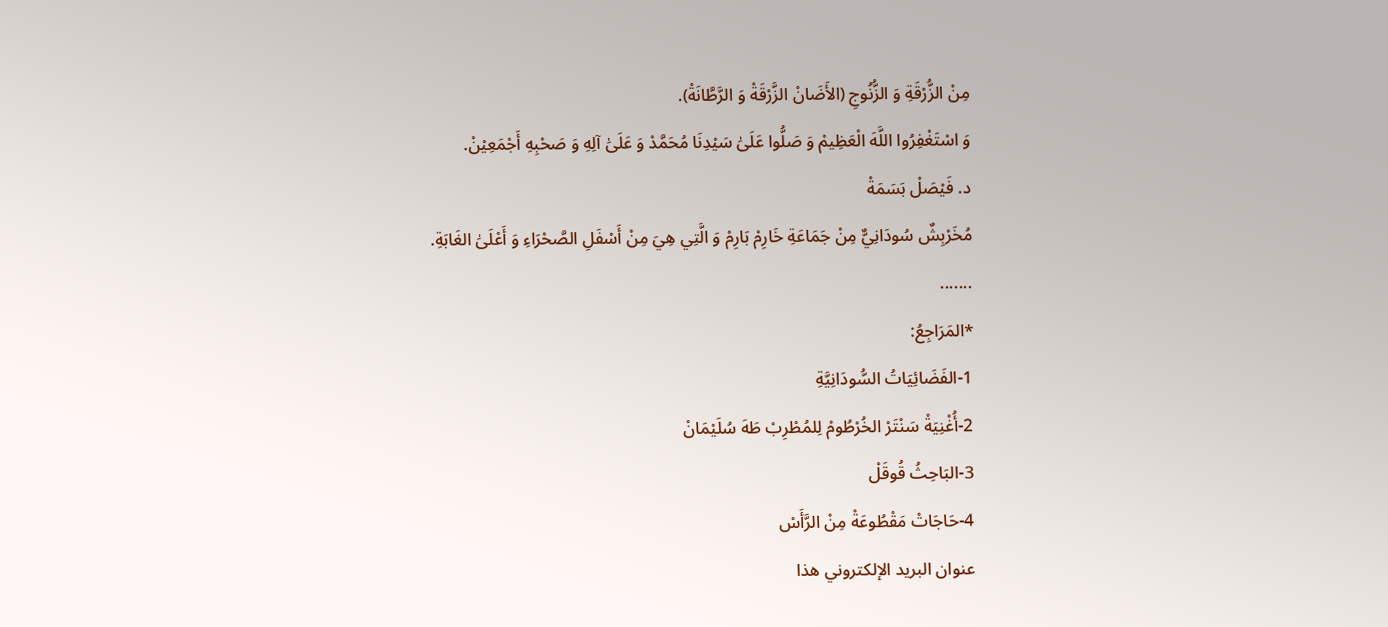مِنْ الزُّرْقَةِ وَ الزُّنُوجِ (الأَضَانْ الزَّرْقَةْ وَ الرَّطَّانَةْ).
وَ اسْتَغْفِرُوا اللَّهَ الْعَظِيمْ وَ صَلُّوا عَلَىَٰ سَيْدِنَا مُحَمَّدْ وَ عَلَىَٰ آلِهِ وَ صَحْبِهِ أَجْمَعِيْنْ.
د. فَيْصَلْ بَسَمَةْ
مُخَرْبِشٌ سُودَانِيٌّ مِنْ جَمَاعَةِ خَارِمْ بَارِمْ وَ الَّتِي هِيَ مِنْ أَسْفَلِ الصَّحْرَاءِ وَ أَعْلَىَٰ الغَابَةِ.
.......
*المَرَاجِعُ:
1-الفَضَائِيَاتُ السُّودَانِيَّةِ
2-أُغْنِيَةْ سَنْتَرْ الخُرْطُومْ لِلمُطْرِبْ طَهَ سُلَيْمَانْ
3-البَاحِثُ قُوقَلْ
4-حَاجَاتْ مَقْطُوعَةْ مِنْ الرَّأَسْ
عنوان البريد الإلكتروني هذا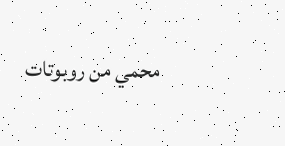محمي من روبوتات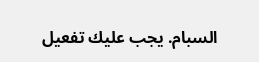السبام. يجب عليك تفعيل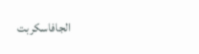الجافاسكربت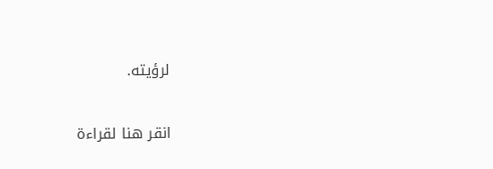لرؤيته.


انقر هنا لقراءة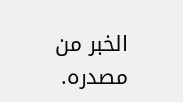الخبر من مصدره.